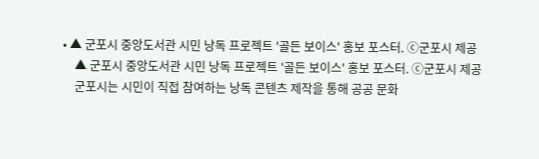• ▲ 군포시 중앙도서관 시민 낭독 프로젝트 '골든 보이스' 홍보 포스터. ⓒ군포시 제공
    ▲ 군포시 중앙도서관 시민 낭독 프로젝트 '골든 보이스' 홍보 포스터. ⓒ군포시 제공
    군포시는 시민이 직접 참여하는 낭독 콘텐츠 제작을 통해 공공 문화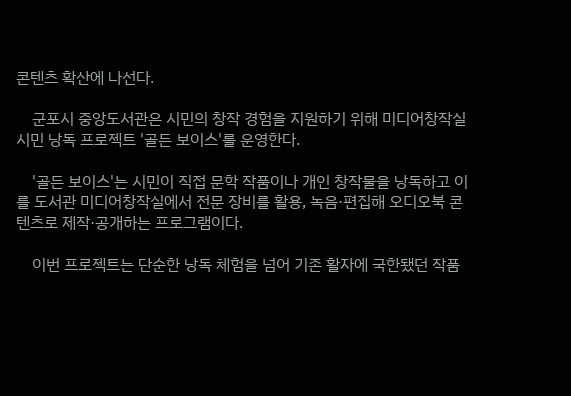콘텐츠 확산에 나선다.

    군포시 중앙도서관은 시민의 창작 경험을 지원하기 위해 미디어창작실 시민 낭독 프로젝트 '골든 보이스'를 운영한다.

    '골든 보이스'는 시민이 직접 문학 작품이나 개인 창작물을 낭독하고 이를 도서관 미디어창작실에서 전문 장비를 활용, 녹음·편집해 오디오북 콘텐츠로 제작·공개하는 프로그램이다.

    이번 프로젝트는 단순한 낭독 체험을 넘어 기존 활자에 국한됐던 작품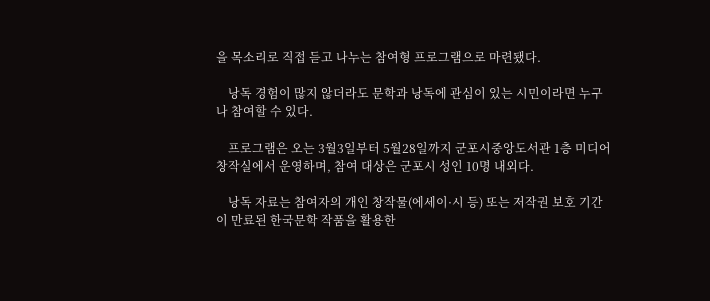을 목소리로 직접 듣고 나누는 참여형 프로그램으로 마련됐다.

    낭독 경험이 많지 않더라도 문학과 낭독에 관심이 있는 시민이라면 누구나 참여할 수 있다.

    프로그램은 오는 3월3일부터 5월28일까지 군포시중앙도서관 1층 미디어창작실에서 운영하며, 참여 대상은 군포시 성인 10명 내외다.

    낭독 자료는 참여자의 개인 창작물(에세이·시 등) 또는 저작권 보호 기간이 만료된 한국문학 작품을 활용한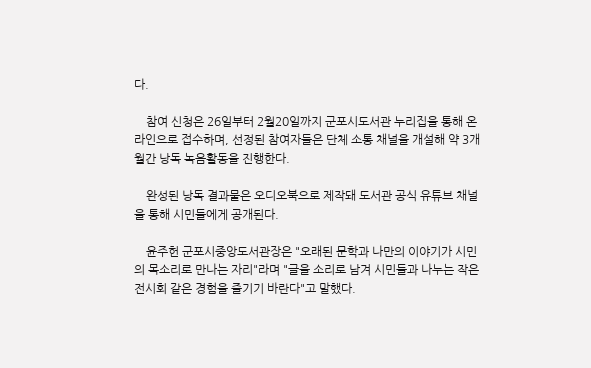다.

    참여 신청은 26일부터 2월20일까지 군포시도서관 누리집을 통해 온라인으로 접수하며, 선정된 참여자들은 단체 소통 채널을 개설해 약 3개월간 낭독 녹음활동을 진행한다.

    완성된 낭독 결과물은 오디오북으로 제작돼 도서관 공식 유튜브 채널을 통해 시민들에게 공개된다.

    윤주헌 군포시중앙도서관장은 "오래된 문학과 나만의 이야기가 시민의 목소리로 만나는 자리"라며 "글을 소리로 남겨 시민들과 나누는 작은 전시회 같은 경험을 즐기기 바란다"고 말했다.